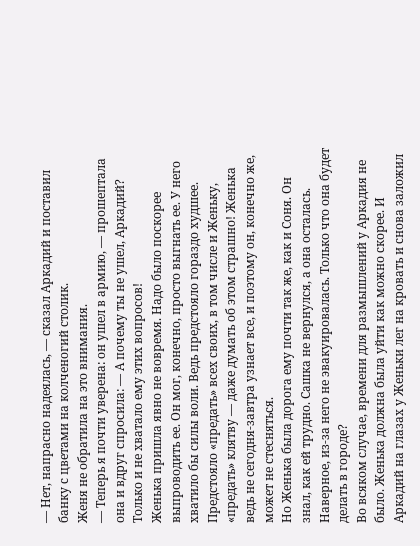— Нет, напрасно надеялась, — сказал Аркадий и поставил банку с цветами на колченогий столик.
Женя не обратила на это внимания.
— Теперь я почти уверена: он ушел в армию, — прошептала она и вдруг спросила: — А почему ты не ушел, Аркадий?
Только и не хватало ему этих вопросов!
Женька пришла явно не вовремя. Надо было поскорее выпроводить ее. Он мог, конечно, просто выгнать ее. У него хватило бы силы воли. Ведь предстояло гораздо худшее. Предстояло «предать» всех своих, в том числе и Женьку, «предать» клятву — даже думать об этом страшно! Женька ведь не сегодня-завтра узнает все, и поэтому он, конечно же, может не стесняться.
Но Женька была дорога ему почти так же, как и Соня. Он знал, как ей трудно. Сашка не вернулся, а она осталась. Наверное, из-за него не эвакуировалась. Только что она будет делать в городе?
Во всяком случае, времени для размышлений у Аркадия не было. Женька должна была уйти как можно скорее. И Аркадий на глазах у Женьки лег на кровать и снова заложил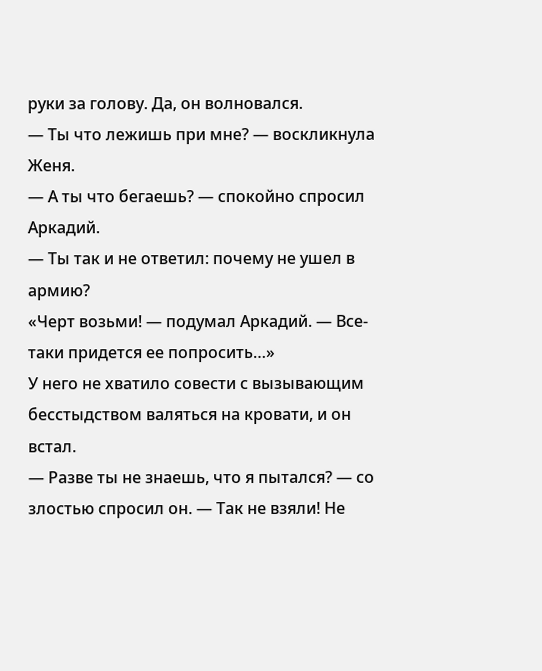руки за голову. Да, он волновался.
— Ты что лежишь при мне? — воскликнула Женя.
— А ты что бегаешь? — спокойно спросил Аркадий.
— Ты так и не ответил: почему не ушел в армию?
«Черт возьми! — подумал Аркадий. — Все-таки придется ее попросить…»
У него не хватило совести с вызывающим бесстыдством валяться на кровати, и он встал.
— Разве ты не знаешь, что я пытался? — со злостью спросил он. — Так не взяли! Не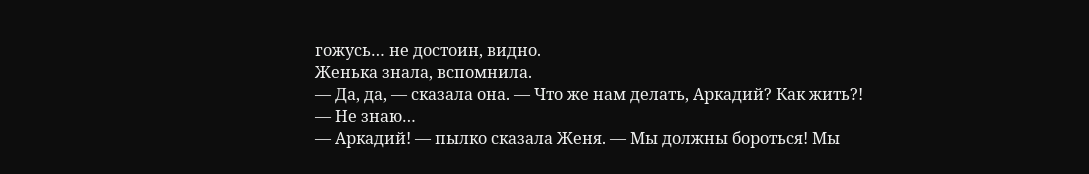гожусь… не достоин, видно.
Женька знала, вспомнила.
— Да, да, — сказала она. — Что же нам делать, Аркадий? Как жить?!
— Не знаю…
— Аркадий! — пылко сказала Женя. — Мы должны бороться! Мы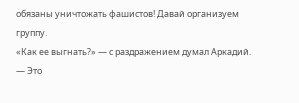обязаны уничтожать фашистов! Давай организуем группу.
«Как ее выгнать?» — с раздражением думал Аркадий.
— Это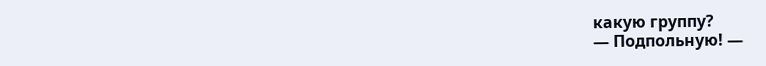какую группу?
— Подпольную! —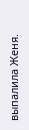выпалила Женя.